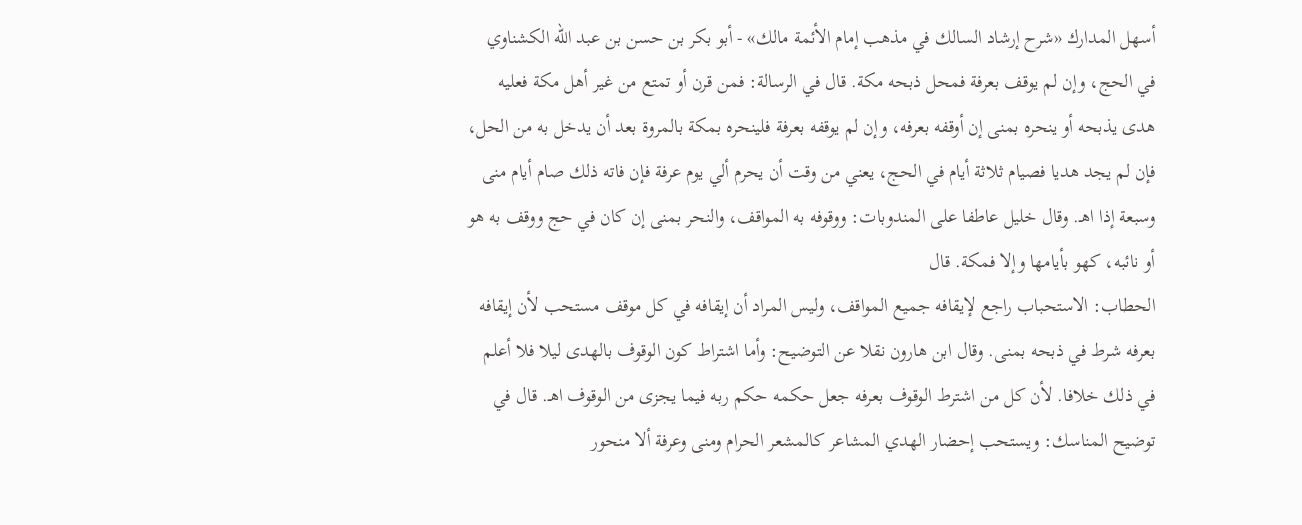أسهل المدارك «شرح إرشاد السالك في مذهب إمام الأئمة مالك» - أبو بكر بن حسن بن عبد الله الكشناوي
في الحج، وإن لم يوقف بعرفة فمحل ذبحه مكة. قال في الرسالة: فمن قرن أو تمتع من غير أهل مكة فعليه هدى يذبحه أو ينحره بمنى إن أوقفه بعرفه، وإن لم يوقفه بعرفة فلينحره بمكة بالمروة بعد أن يدخل به من الحل، فإن لم يجد هديا فصيام ثلاثة أيام في الحج، يعني من وقت أن يحرم ألي يوم عرفة فإن فاته ذلك صام أيام منى وسبعة إذا اهـ. وقال خليل عاطفا على المندوبات: ووقوفه به المواقف، والنحر بمنى إن كان في حج ووقف به هو أو نائبه، كهو بأيامها وإلا فمكة. قال
الحطاب: الاستحباب راجع لإيقافه جميع المواقف، وليس المراد أن إيقافه في كل موقف مستحب لأن إيقافه بعرفه شرط في ذبحه بمنى. وقال ابن هارون نقلا عن التوضيح: وأما اشتراط كون الوقوف بالهدى ليلا فلا أعلم في ذلك خلافا. لأن كل من اشترط الوقوف بعرفه جعل حكمه حكم ربه فيما يجزى من الوقوف اهـ. قال في توضيح المناسك: ويستحب إحضار الهدي المشاعر كالمشعر الحرام ومنى وعرفة ألا منحور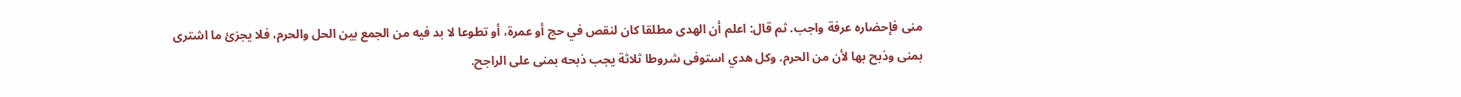منى فإحضاره عرفة واجب. ثم قال: اعلم أن الهدى مطلقا كان لنقص في حج أو عمرة، أو تطوعا لا بد فيه من الجمع بين الحل والحرم، فلا يجزئ ما اشترى بمنى وذبح بها لأن من الحرم. وكل هدي استوفى شروطا ثلاثة يجب ذبحه بمنى على الراجح.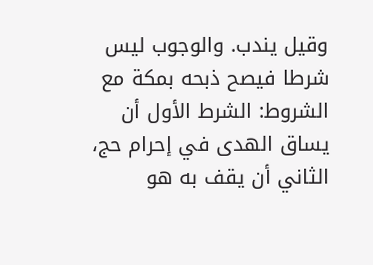وقيل يندب. والوجوب ليس شرطا فيصح ذبحه بمكة مع الشروط: الشرط الأول أن يساق الهدى في إحرام حج، الثاني أن يقف به هو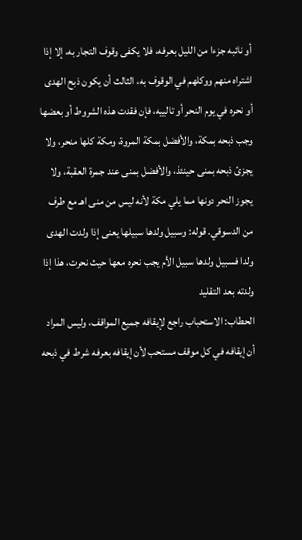أو نائبه جزءا من الليل بعرفه، فلا يكفى وقوف التجار به، إلا إذا اشتراه منهم ووكلهم في الوقوف به، الثالث أن يكون ذبح الهدى أو نحره في يوم النحر أو تالييه، فإن فقدت هذه الشروط أو بعضها وجب ذبحه بمكة، والأفضل بمكة المروة، ومكة كلها منحر، ولا يجزئ ذبحه بمنى حينئذ، والأفضل بمنى عند جمرة العقبة، ولا يجوز النحر دونها مما يلي مكة لأنه ليس من منى اهـ مع طرف من الدسوقي. قوله: وسبيل ولدها سبيلها يعنى إذا ولدت الهدى ولدا فسبيل ولدها سبيل الأم يجب نحره معها حيث نحرت، هذا إذا ولدته بعد التقليد
الحطاب: الاستحباب راجع لإيقافه جميع المواقف، وليس المراد أن إيقافه في كل موقف مستحب لأن إيقافه بعرفه شرط في ذبحه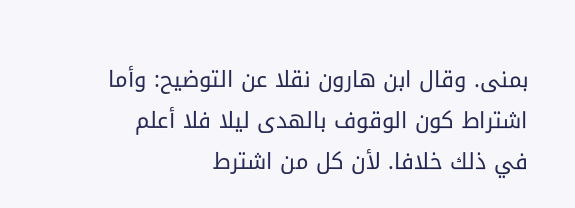بمنى. وقال ابن هارون نقلا عن التوضيح: وأما اشتراط كون الوقوف بالهدى ليلا فلا أعلم في ذلك خلافا. لأن كل من اشترط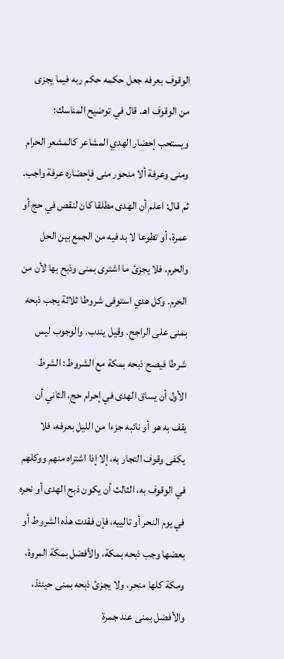الوقوف بعرفه جعل حكمه حكم ربه فيما يجزى من الوقوف اهـ. قال في توضيح المناسك: ويستحب إحضار الهدي المشاعر كالمشعر الحرام ومنى وعرفة ألا منحور منى فإحضاره عرفة واجب. ثم قال: اعلم أن الهدى مطلقا كان لنقص في حج أو عمرة، أو تطوعا لا بد فيه من الجمع بين الحل والحرم، فلا يجزئ ما اشترى بمنى وذبح بها لأن من الحرم. وكل هدي استوفى شروطا ثلاثة يجب ذبحه بمنى على الراجح. وقيل يندب. والوجوب ليس شرطا فيصح ذبحه بمكة مع الشروط: الشرط الأول أن يساق الهدى في إحرام حج، الثاني أن يقف به هو أو نائبه جزءا من الليل بعرفه، فلا يكفى وقوف التجار به، إلا إذا اشتراه منهم ووكلهم في الوقوف به، الثالث أن يكون ذبح الهدى أو نحره في يوم النحر أو تالييه، فإن فقدت هذه الشروط أو بعضها وجب ذبحه بمكة، والأفضل بمكة المروة، ومكة كلها منحر، ولا يجزئ ذبحه بمنى حينئذ، والأفضل بمنى عند جمرة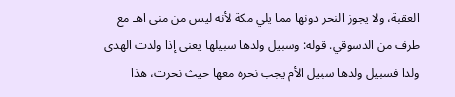العقبة، ولا يجوز النحر دونها مما يلي مكة لأنه ليس من منى اهـ مع طرف من الدسوقي. قوله: وسبيل ولدها سبيلها يعنى إذا ولدت الهدى ولدا فسبيل ولدها سبيل الأم يجب نحره معها حيث نحرت، هذا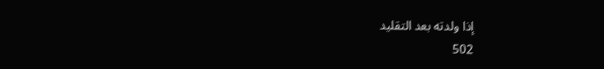إذا ولدته بعد التقليد
502